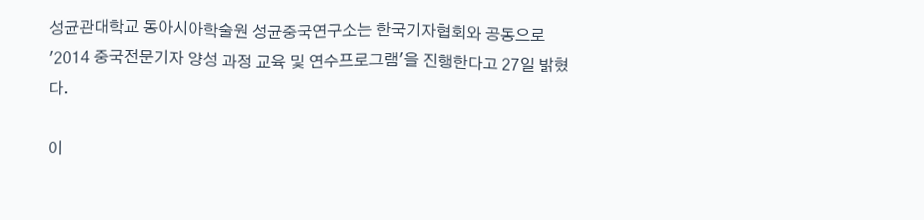성균관대학교 동아시아학술원 성균중국연구소는 한국기자협회와 공동으로 '2014 중국전문기자 양성 과정 교육 및 연수프로그램'을 진행한다고 27일 밝혔다.

이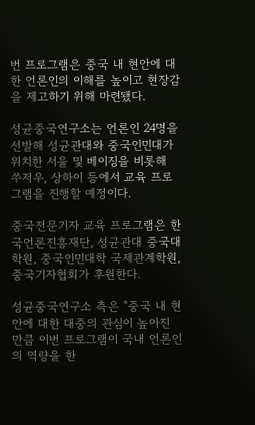번 프로그램은 중국 내 현안에 대한 언론인의 이해를 높이고 현장감을 제고하기 위해 마련됐다.

성균중국연구소는 언론인 24명을 선발해 성균관대와 중국인민대가 위치한 서울 및 베이징을 비롯해 쑤저우, 상하이 등에서 교육 프로그램을 진행할 예정이다.

중국전문기자 교육 프로그램은 한국언론진흥재단, 성균관대 중국대학원, 중국인민대학 국제관계학원, 중국기자협회가 후원한다.

성균중국연구소 측은 "중국 내 현안에 대한 대중의 관심이 높아진 만큼 이번 프로그램이 국내 언론인의 역량을 한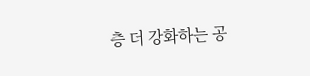층 더 강화하는 공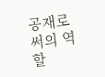공재로써의 역할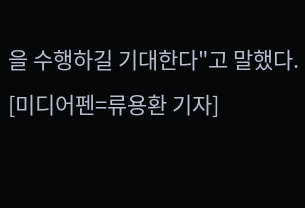을 수행하길 기대한다"고 말했다. [미디어펜=류용환 기자]